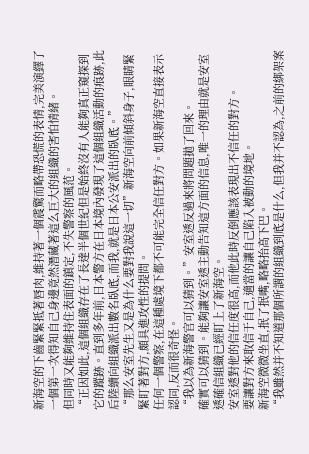新海空的下齒緊緊抵著唇肉,維持著一個震驚而略帶恐慌的表情,完美演繹了一個第一次得知自己身邊竟然潛藏著這么巨大的組織的害怕情緒。
但同時又能夠維持住表面的鎮定,不失警察的風范。
“正因如此,這個組織存在了長達半個世紀但是始終沒有人能夠真正窺探到它的蹤跡。直到多年前,日本警方在日本境內發現了這個組織活動的痕跡,此后陸續向組織派出數名臥底,而我,就是日本公安派出的臥底。”
“那么安室先生又是為什么要對我說這一切”新海空向前傾斜身子,眼睛緊緊盯著對方,頗具進攻性的提問。
任何一個警察,在這種處境下都不可能完全信任對方。如果新海空直接表示認同,反而很奇怪。
“我以為新海警官可以猜到。”安室透反過來將問題拋了回來。
確實可以猜到。能夠讓安室透主動告知這方面的信息,唯一的理由就是安室透確信組織已經盯上了新海空。
安室透對他的信任度很高,而他此時反倒應該表現出不信任的對方。
要讓對方來取信于自己,適當的讓自己陷入被動的境地。
新海空微微坐直,抿了抿嘴,略略抬高下巴。
“我雖然并不知道那個所謂的組織到底是什么,但我并不認為,之前的綁架案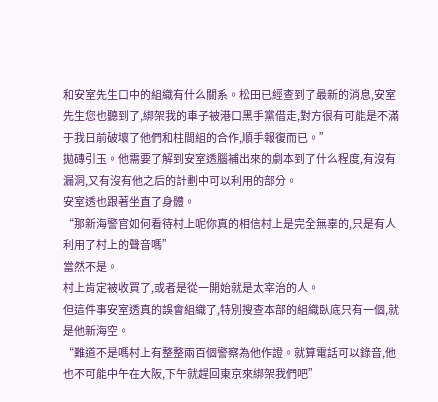和安室先生口中的組織有什么關系。松田已經查到了最新的消息,安室先生您也聽到了,綁架我的車子被港口黑手黨借走,對方很有可能是不滿于我日前破壞了他們和柱間組的合作,順手報復而已。”
拋磚引玉。他需要了解到安室透腦補出來的劇本到了什么程度,有沒有漏洞,又有沒有他之后的計劃中可以利用的部分。
安室透也跟著坐直了身體。
“那新海警官如何看待村上呢你真的相信村上是完全無辜的,只是有人利用了村上的聲音嗎”
當然不是。
村上肯定被收買了,或者是從一開始就是太宰治的人。
但這件事安室透真的誤會組織了,特別搜查本部的組織臥底只有一個,就是他新海空。
“難道不是嗎村上有整整兩百個警察為他作證。就算電話可以錄音,他也不可能中午在大阪,下午就趕回東京來綁架我們吧”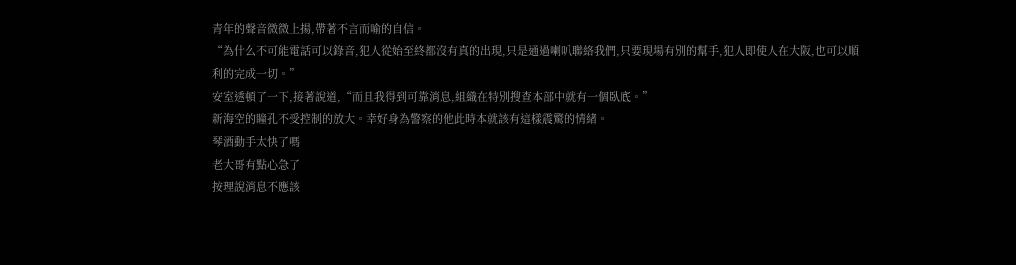青年的聲音微微上揚,帶著不言而喻的自信。
“為什么不可能電話可以錄音,犯人從始至終都沒有真的出現,只是通過喇叭聯絡我們,只要現場有別的幫手,犯人即使人在大阪,也可以順利的完成一切。”
安室透頓了一下,接著說道,“而且我得到可靠消息,組織在特別搜查本部中就有一個臥底。”
新海空的瞳孔不受控制的放大。幸好身為警察的他此時本就該有這樣震驚的情緒。
琴酒動手太快了嗎
老大哥有點心急了
按理說消息不應該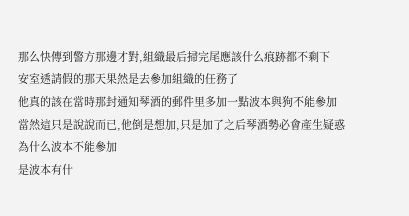那么快傳到警方那邊才對,組織最后掃完尾應該什么痕跡都不剩下
安室透請假的那天果然是去參加組織的任務了
他真的該在當時那封通知琴酒的郵件里多加一點波本與狗不能參加
當然這只是說說而已,他倒是想加,只是加了之后琴酒勢必會產生疑惑
為什么波本不能參加
是波本有什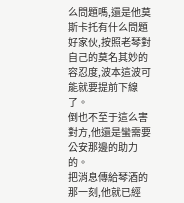么問題嗎,還是他莫斯卡托有什么問題
好家伙,按照老琴對自己的莫名其妙的容忍度,波本這波可能就要提前下線了。
倒也不至于這么害對方,他還是蠻需要公安那邊的助力的。
把消息傳給琴酒的那一刻,他就已經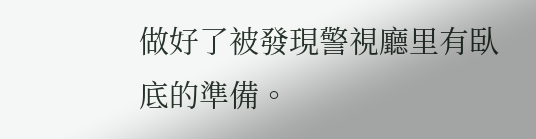做好了被發現警視廳里有臥底的準備。